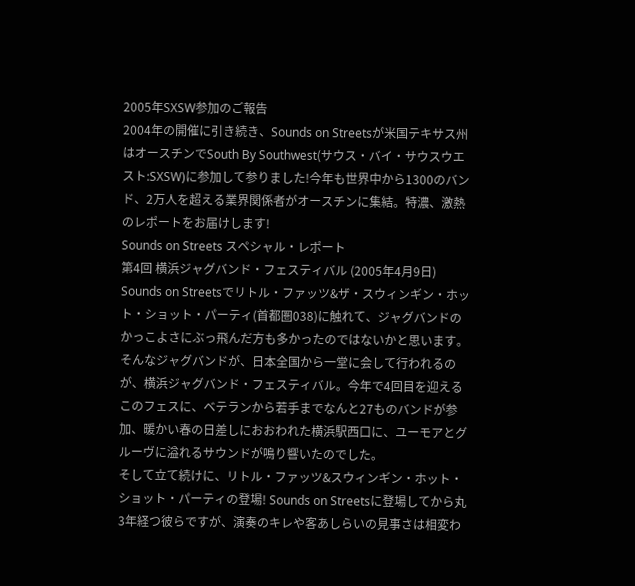2005年SXSW参加のご報告
2004年の開催に引き続き、Sounds on Streetsが米国テキサス州はオースチンでSouth By Southwest(サウス・バイ・サウスウエスト:SXSW)に参加して参りました!今年も世界中から1300のバンド、2万人を超える業界関係者がオースチンに集結。特濃、激熱のレポートをお届けします!
Sounds on Streets スペシャル・レポート
第4回 横浜ジャグバンド・フェスティバル (2005年4月9日)
Sounds on Streetsでリトル・ファッツ&ザ・スウィンギン・ホット・ショット・パーティ(首都圏038)に触れて、ジャグバンドのかっこよさにぶっ飛んだ方も多かったのではないかと思います。
そんなジャグバンドが、日本全国から一堂に会して行われるのが、横浜ジャグバンド・フェスティバル。今年で4回目を迎えるこのフェスに、ベテランから若手までなんと27ものバンドが参加、暖かい春の日差しにおおわれた横浜駅西口に、ユーモアとグルーヴに溢れるサウンドが鳴り響いたのでした。
そして立て続けに、リトル・ファッツ&スウィンギン・ホット・ショット・パーティの登場! Sounds on Streetsに登場してから丸3年経つ彼らですが、演奏のキレや客あしらいの見事さは相変わ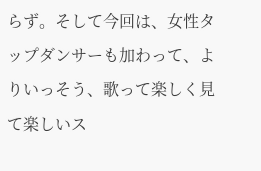らず。そして今回は、女性タップダンサーも加わって、よりいっそう、歌って楽しく見て楽しいス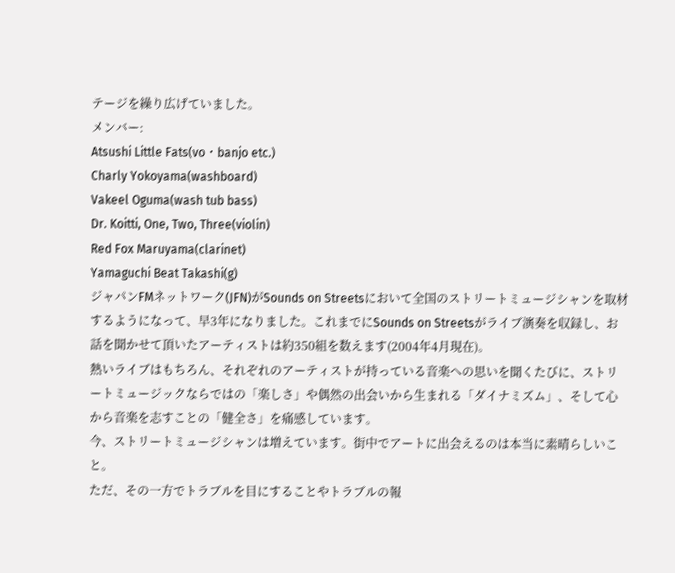テージを繰り広げていました。
メンバー:
Atsushi Little Fats(vo・banjo etc.)
Charly Yokoyama(washboard)
Vakeel Oguma(wash tub bass)
Dr. Koitti, One, Two, Three(violin)
Red Fox Maruyama(clarinet)
Yamaguchi Beat Takashi(g)
ジャパンFMネットワーク(JFN)がSounds on Streetsにおいて全国のストリートミュージシャンを取材するようになって、早3年になりました。これまでにSounds on Streetsがライブ演奏を収録し、お話を聞かせて頂いたアーティストは約350組を数えます(2004年4月現在)。
熱いライブはもちろん、それぞれのアーティストが持っている音楽への思いを聞くたびに、ストリートミュージックならではの「楽しさ」や偶然の出会いから生まれる「ダイナミズム」、そして心から音楽を志すことの「健全さ」を痛感しています。
今、ストリートミュージシャンは増えています。街中でアートに出会えるのは本当に素晴らしいこと。
ただ、その一方でトラブルを目にすることやトラブルの報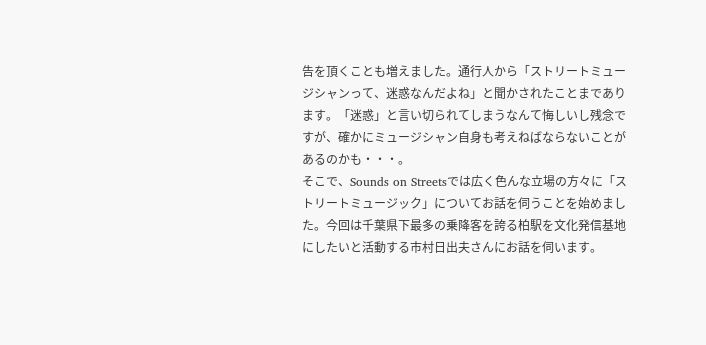告を頂くことも増えました。通行人から「ストリートミュージシャンって、迷惑なんだよね」と聞かされたことまであります。「迷惑」と言い切られてしまうなんて悔しいし残念ですが、確かにミュージシャン自身も考えねばならないことがあるのかも・・・。
そこで、Sounds on Streetsでは広く色んな立場の方々に「ストリートミュージック」についてお話を伺うことを始めました。今回は千葉県下最多の乗降客を誇る柏駅を文化発信基地にしたいと活動する市村日出夫さんにお話を伺います。